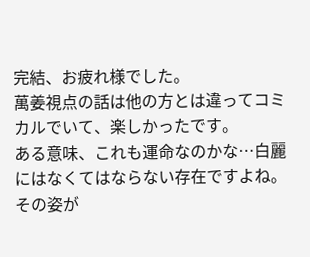完結、お疲れ様でした。
萬姜視点の話は他の方とは違ってコミカルでいて、楽しかったです。
ある意味、これも運命なのかな…白麗にはなくてはならない存在ですよね。その姿が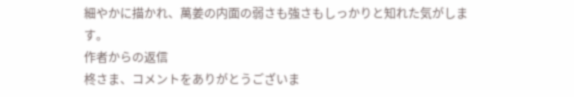細やかに描かれ、萬姜の内面の弱さも強さもしっかりと知れた気がします。
作者からの返信
柊さま、コメントをありがとうございま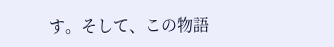す。そして、この物語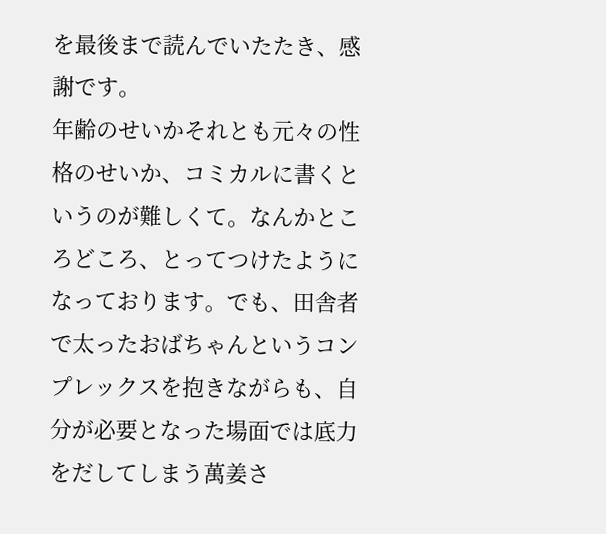を最後まで読んでいたたき、感謝です。
年齢のせいかそれとも元々の性格のせいか、コミカルに書くというのが難しくて。なんかところどころ、とってつけたようになっております。でも、田舎者で太ったおばちゃんというコンプレックスを抱きながらも、自分が必要となった場面では底力をだしてしまう萬姜さ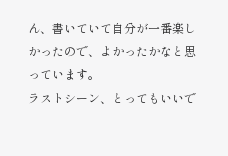ん、書いていて自分が一番楽しかったので、よかったかなと思っています。
ラストシーン、とってもいいで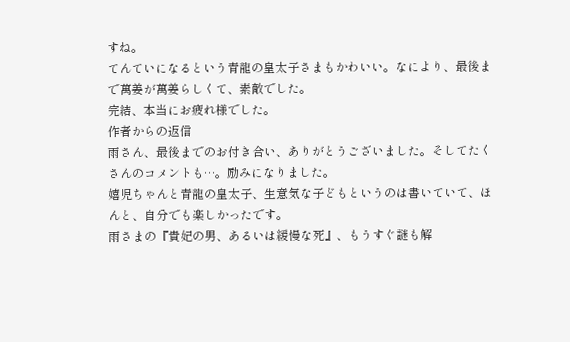すね。
てんていになるという青龍の皇太子さまもかわいい。なにより、最後まで萬姜が萬姜らしくて、素敵でした。
完結、本当にお疲れ様でした。
作者からの返信
雨さん、最後までのお付き合い、ありがとうございました。そしてたくさんのコメントも…。励みになりました。
嬉児ちゃんと青龍の皇太子、生意気な子どもというのは書いていて、ほんと、自分でも楽しかったです。
雨さまの『貴妃の男、あるいは緩慢な死』、もうすぐ謎も解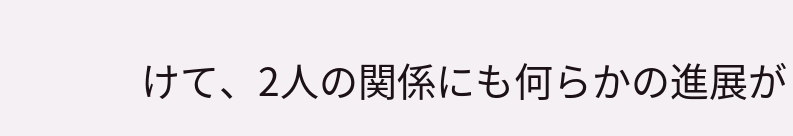けて、2人の関係にも何らかの進展が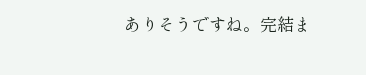ありそうですね。完結ま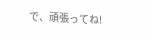で、頑張ってね!